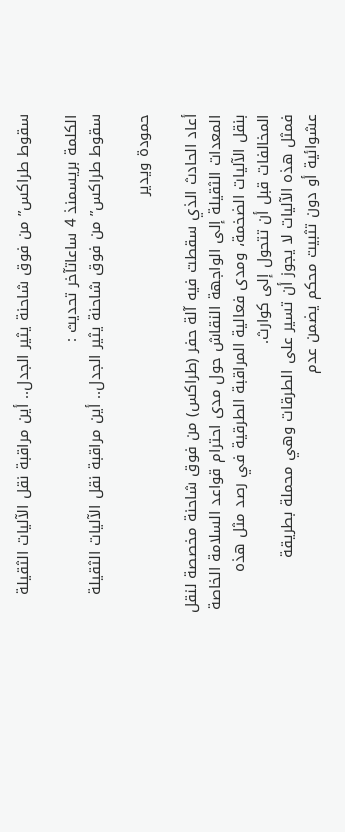سقوط طراكس” من فوق شاحنة يثير الجدل.. أين مراقبة نقل الآليات الثقيلة

الكلمة بريسمنذ 4 ساعاتآخر تحديث :
سقوط طراكس” من فوق شاحنة يثير الجدل.. أين مراقبة نقل الآليات الثقيلة

حمودة ويدير

أعاد الحادث الذي سقطت فيه آلة حفر (طراكس) من فوق شاحنة مخصصة لنقل المعدات الثقيلة إلى الواجهة النقاش حول مدى احترام قواعد السلامة الخاصة بنقل الآليات الضخمة، ومدى فعالية المراقبة الطرقية في رصد مثل هذه المخالفات قبل أن تتحول إلى كوارث.
فمثل هذه الآليات لا يجوز أن تسير على الطرقات وهي محملة بطريقة عشوائية أو دون تثبيت محكم يضمن عدم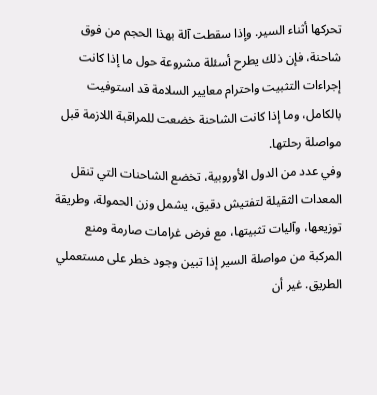تحركها أثناء السير. وإذا سقطت آلة بهذا الحجم من فوق شاحنة، فإن ذلك يطرح أسئلة مشروعة حول ما إذا كانت إجراءات التثبيت واحترام معايير السلامة قد استوفيت بالكامل، وما إذا كانت الشاحنة خضعت للمراقبة اللازمة قبل مواصلة رحلتها.
وفي عدد من الدول الأوروبية، تخضع الشاحنات التي تنقل المعدات الثقيلة لتفتيش دقيق، يشمل وزن الحمولة، وطريقة توزيعها، وآليات تثبيتها، مع فرض غرامات صارمة ومنع المركبة من مواصلة السير إذا تبين وجود خطر على مستعملي الطريق. غير أن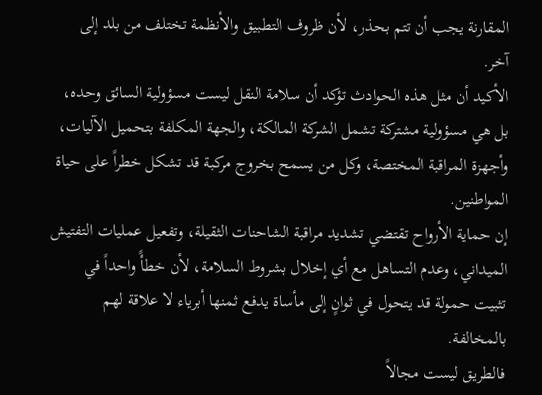المقارنة يجب أن تتم بحذر، لأن ظروف التطبيق والأنظمة تختلف من بلد إلى آخر.
الأكيد أن مثل هذه الحوادث تؤكد أن سلامة النقل ليست مسؤولية السائق وحده، بل هي مسؤولية مشتركة تشمل الشركة المالكة، والجهة المكلفة بتحميل الآليات، وأجهزة المراقبة المختصة، وكل من يسمح بخروج مركبة قد تشكل خطراً على حياة المواطنين.
إن حماية الأرواح تقتضي تشديد مراقبة الشاحنات الثقيلة، وتفعيل عمليات التفتيش الميداني، وعدم التساهل مع أي إخلال بشروط السلامة، لأن خطأً واحداً في تثبيت حمولة قد يتحول في ثوانٍ إلى مأساة يدفع ثمنها أبرياء لا علاقة لهم بالمخالفة.
فالطريق ليست مجالاً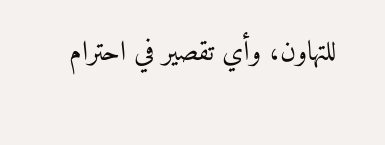للتهاون، وأي تقصير في احترام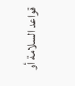قواعد السلامة أو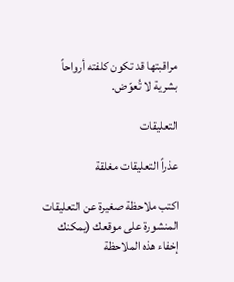مراقبتها قد تكون كلفته أرواحاً بشرية لا تُعوّض.

التعليقات

عذراً التعليقات مغلقة

اكتب ملاحظة صغيرة عن التعليقات المنشورة على موقعك (يمكنك إخفاء هذه الملاحظة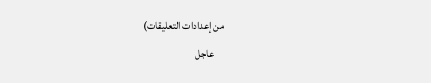من إعدادات التعليقات)
    عاجل